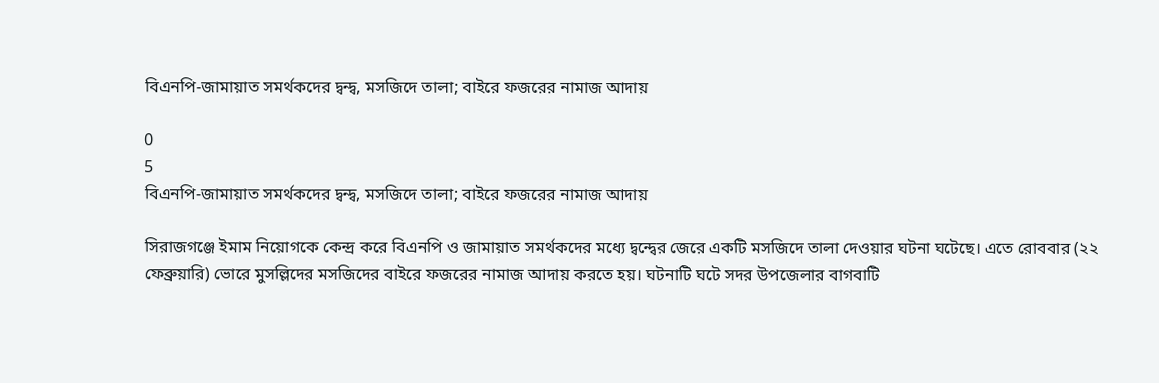বিএনপি-জামায়াত সমর্থকদের দ্বন্দ্ব, মসজিদে তালা; বাইরে ফজরের নামাজ আদায়

0
5
বিএনপি-জামায়াত সমর্থকদের দ্বন্দ্ব, মসজিদে তালা; বাইরে ফজরের নামাজ আদায়

সিরাজগঞ্জে ইমাম নিয়োগকে কেন্দ্র করে বিএনপি ও জামায়াত সমর্থকদের মধ্যে দ্বন্দ্বের জেরে একটি মসজিদে তালা দেওয়ার ঘটনা ঘটেছে। এতে রোববার (২২ ফেব্রুয়ারি) ভোরে মুসল্লিদের মসজিদের বাইরে ফজরের নামাজ আদায় করতে হয়। ঘটনাটি ঘটে সদর উপজেলার বাগবাটি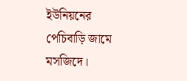ইউনিয়নের পেচিবাড়ি জামে মসজিদে।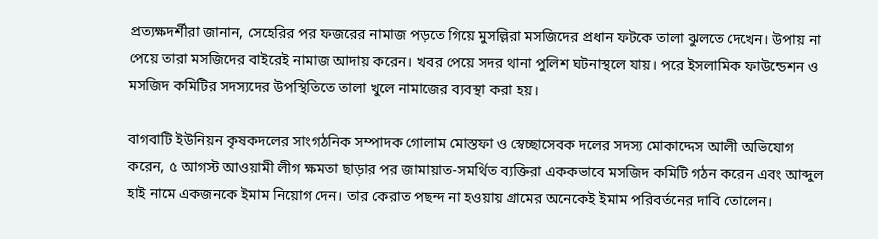প্রত্যক্ষদর্শীরা জানান, সেহেরির পর ফজরের নামাজ পড়তে গিয়ে মুসল্লিরা মসজিদের প্রধান ফটকে তালা ঝুলতে দেখেন। উপায় না পেয়ে তারা মসজিদের বাইরেই নামাজ আদায় করেন। খবর পেয়ে সদর থানা পুলিশ ঘটনাস্থলে যায়। পরে ইসলামিক ফাউন্ডেশন ও মসজিদ কমিটির সদস্যদের উপস্থিতিতে তালা খুলে নামাজের ব্যবস্থা করা হয়।

বাগবাটি ইউনিয়ন কৃষকদলের সাংগঠনিক সম্পাদক গোলাম মোস্তফা ও স্বেচ্ছাসেবক দলের সদস্য মোকাদ্দেস আলী অভিযোগ করেন, ৫ আগস্ট আওয়ামী লীগ ক্ষমতা ছাড়ার পর জামায়াত-সমর্থিত ব্যক্তিরা এককভাবে মসজিদ কমিটি গঠন করেন এবং আব্দুল হাই নামে একজনকে ইমাম নিয়োগ দেন। তার কেরাত পছন্দ না হওয়ায় গ্রামের অনেকেই ইমাম পরিবর্তনের দাবি তোলেন।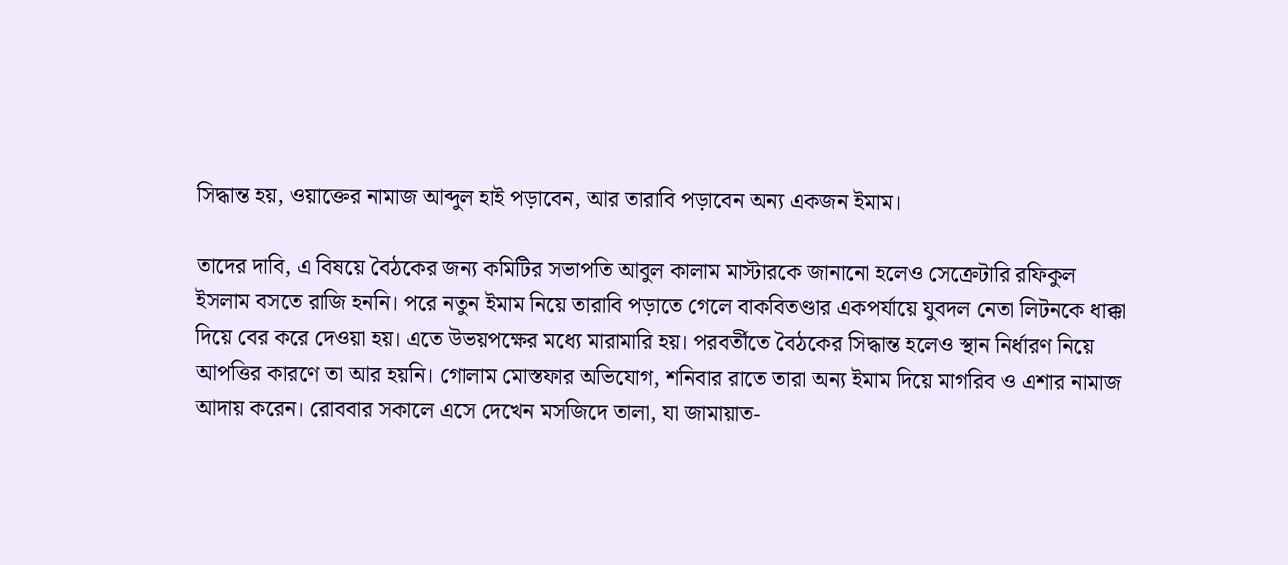সিদ্ধান্ত হয়, ওয়াক্তের নামাজ আব্দুল হাই পড়াবেন, আর তারাবি পড়াবেন অন্য একজন ইমাম।

তাদের দাবি, এ বিষয়ে বৈঠকের জন্য কমিটির সভাপতি আবুল কালাম মাস্টারকে জানানো হলেও সেক্রেটারি রফিকুল ইসলাম বসতে রাজি হননি। পরে নতুন ইমাম নিয়ে তারাবি পড়াতে গেলে বাকবিতণ্ডার একপর্যায়ে যুবদল নেতা লিটনকে ধাক্কা দিয়ে বের করে দেওয়া হয়। এতে উভয়পক্ষের মধ্যে মারামারি হয়। পরবর্তীতে বৈঠকের সিদ্ধান্ত হলেও স্থান নির্ধারণ নিয়ে আপত্তির কারণে তা আর হয়নি। গোলাম মোস্তফার অভিযোগ, শনিবার রাতে তারা অন্য ইমাম দিয়ে মাগরিব ও এশার নামাজ আদায় করেন। রোববার সকালে এসে দেখেন মসজিদে তালা, যা জামায়াত-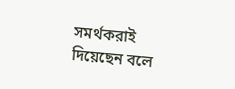সমর্থকরাই দিয়েছেন বলে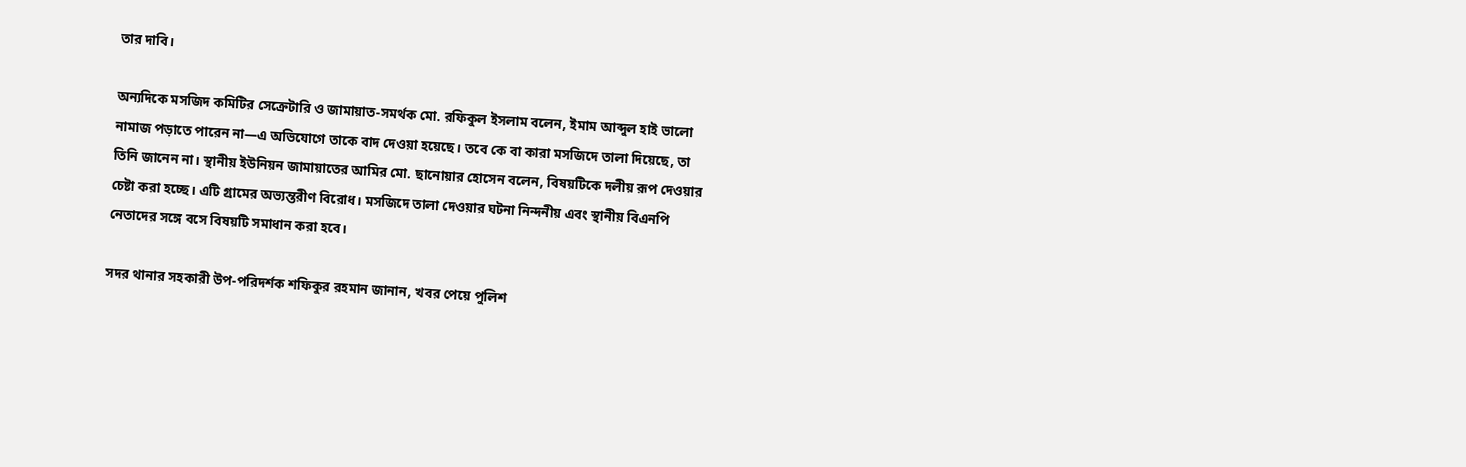তার দাবি।

অন্যদিকে মসজিদ কমিটির সেক্রেটারি ও জামায়াত-সমর্থক মো. রফিকুল ইসলাম বলেন, ইমাম আব্দুল হাই ভালো নামাজ পড়াতে পারেন না—এ অভিযোগে তাকে বাদ দেওয়া হয়েছে। তবে কে বা কারা মসজিদে তালা দিয়েছে, তা তিনি জানেন না। স্থানীয় ইউনিয়ন জামায়াতের আমির মো. ছানোয়ার হোসেন বলেন, বিষয়টিকে দলীয় রূপ দেওয়ার চেষ্টা করা হচ্ছে। এটি গ্রামের অভ্যন্তরীণ বিরোধ। মসজিদে তালা দেওয়ার ঘটনা নিন্দনীয় এবং স্থানীয় বিএনপি নেতাদের সঙ্গে বসে বিষয়টি সমাধান করা হবে।

সদর থানার সহকারী উপ-পরিদর্শক শফিকুর রহমান জানান, খবর পেয়ে পুলিশ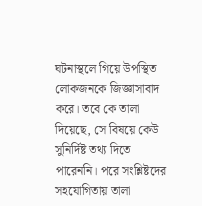ঘটনাস্থলে গিয়ে উপস্থিত লোকজনকে জিজ্ঞাসাবাদ করে। তবে কে তালা দিয়েছে, সে বিষয়ে কেউ সুনির্দিষ্ট তথ্য দিতে পারেননি। পরে সংশ্লিষ্টদের সহযোগিতায় তালা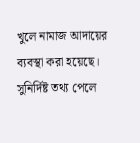খুলে নামাজ আদায়ের ব্যবস্থা করা হয়েছে। সুনির্দিষ্ট তথ্য পেলে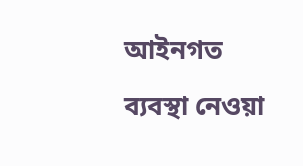আইনগত ব্যবস্থা নেওয়া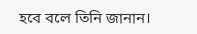হবে বলে তিনি জানান।